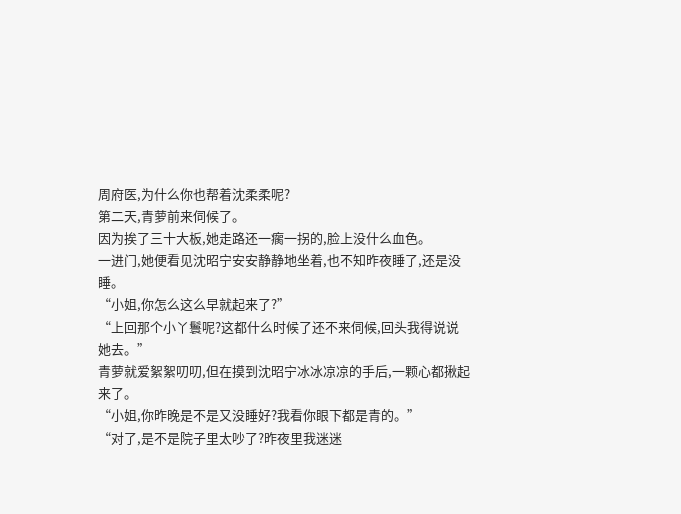周府医,为什么你也帮着沈柔柔呢?
第二天,青萝前来伺候了。
因为挨了三十大板,她走路还一瘸一拐的,脸上没什么血色。
一进门,她便看见沈昭宁安安静静地坐着,也不知昨夜睡了,还是没睡。
“小姐,你怎么这么早就起来了?”
“上回那个小丫鬟呢?这都什么时候了还不来伺候,回头我得说说她去。”
青萝就爱絮絮叨叨,但在摸到沈昭宁冰冰凉凉的手后,一颗心都揪起来了。
“小姐,你昨晚是不是又没睡好?我看你眼下都是青的。”
“对了,是不是院子里太吵了?昨夜里我迷迷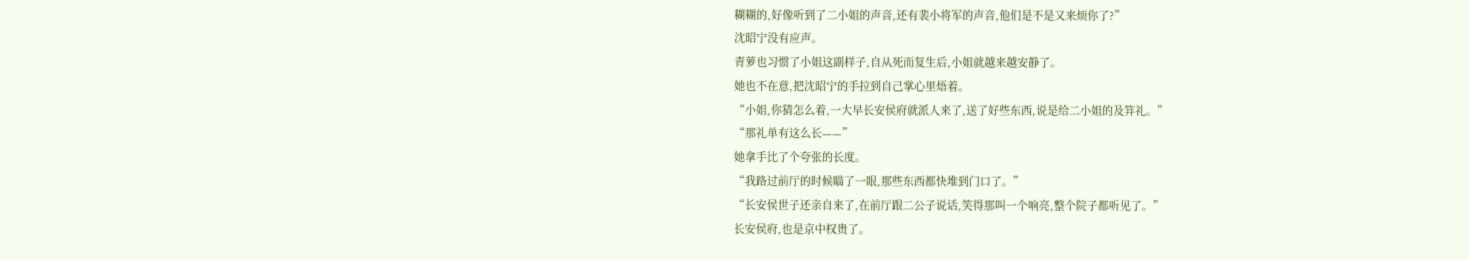糊糊的,好像听到了二小姐的声音,还有裴小将军的声音,他们是不是又来烦你了?”
沈昭宁没有应声。
青萝也习惯了小姐这副样子,自从死而复生后,小姐就越来越安静了。
她也不在意,把沈昭宁的手拉到自己掌心里焐着。
“小姐,你猜怎么着,一大早长安侯府就派人来了,送了好些东西,说是给二小姐的及笄礼。”
“那礼单有这么长——”
她拿手比了个夸张的长度。
“我路过前厅的时候瞄了一眼,那些东西都快堆到门口了。”
“长安侯世子还亲自来了,在前厅跟二公子说话,笑得那叫一个响亮,整个院子都听见了。”
长安侯府,也是京中权贵了。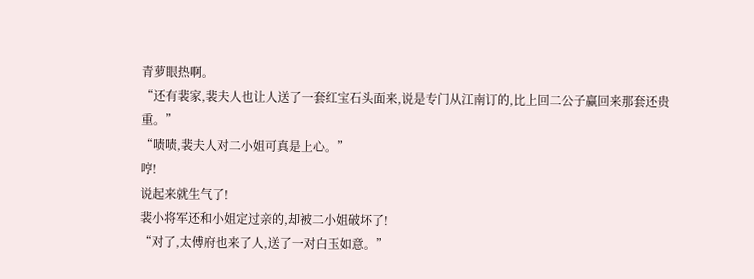青萝眼热啊。
“还有裴家,裴夫人也让人送了一套红宝石头面来,说是专门从江南订的,比上回二公子赢回来那套还贵重。”
“啧啧,裴夫人对二小姐可真是上心。”
哼!
说起来就生气了!
裴小将军还和小姐定过亲的,却被二小姐破坏了!
“对了,太傅府也来了人,送了一对白玉如意。”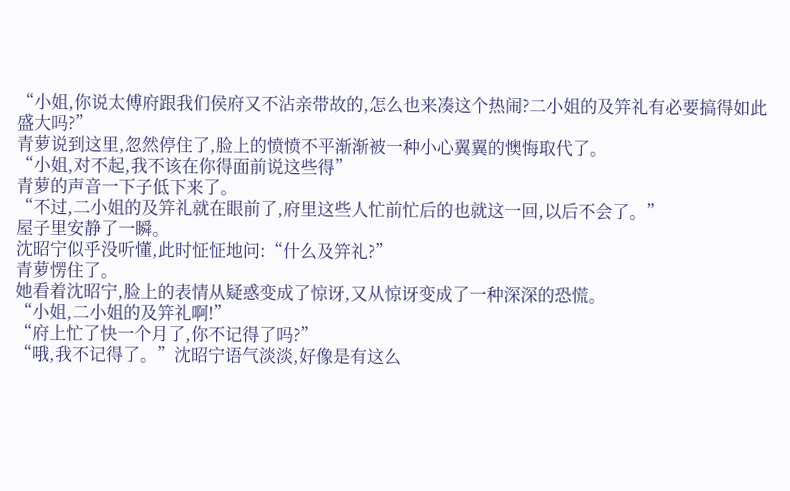“小姐,你说太傅府跟我们侯府又不沾亲带故的,怎么也来凑这个热闹?二小姐的及笄礼有必要搞得如此盛大吗?”
青萝说到这里,忽然停住了,脸上的愤愤不平渐渐被一种小心翼翼的懊悔取代了。
“小姐,对不起,我不该在你得面前说这些得”
青萝的声音一下子低下来了。
“不过,二小姐的及笄礼就在眼前了,府里这些人忙前忙后的也就这一回,以后不会了。”
屋子里安静了一瞬。
沈昭宁似乎没听懂,此时怔怔地问:“什么及笄礼?”
青萝愣住了。
她看着沈昭宁,脸上的表情从疑惑变成了惊讶,又从惊讶变成了一种深深的恐慌。
“小姐,二小姐的及笄礼啊!”
“府上忙了快一个月了,你不记得了吗?”
“哦,我不记得了。”沈昭宁语气淡淡,好像是有这么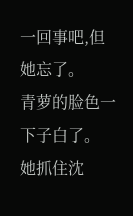一回事吧,但她忘了。
青萝的脸色一下子白了。
她抓住沈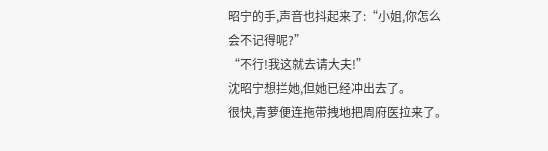昭宁的手,声音也抖起来了:“小姐,你怎么会不记得呢?”
“不行!我这就去请大夫!”
沈昭宁想拦她,但她已经冲出去了。
很快,青萝便连拖带拽地把周府医拉来了。